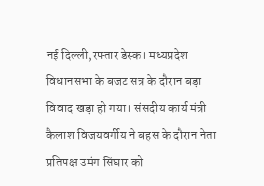नई दिल्ली,रफ्तार डेस्क। मध्यप्रदेश विधानसभा के बजट सत्र के दौरान बड़ा विवाद खड़ा हो गया। संसदीय कार्य मंत्री कैलाश विजयवर्गीय ने बहस के दौरान नेता प्रतिपक्ष उमंग सिंघार को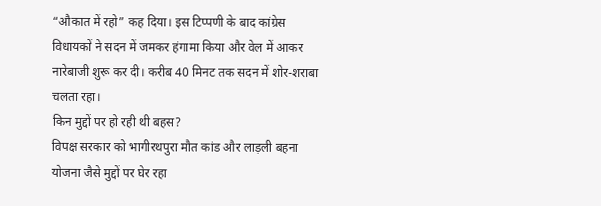“औकात में रहो” कह दिया। इस टिप्पणी के बाद कांग्रेस विधायकों ने सदन में जमकर हंगामा किया और वेल में आकर नारेबाजी शुरू कर दी। करीब 40 मिनट तक सदन में शोर-शराबा चलता रहा।
किन मुद्दों पर हो रही थी बहस?
विपक्ष सरकार को भागीरथपुरा मौत कांड और लाड़ली बहना योजना जैसे मुद्दों पर घेर रहा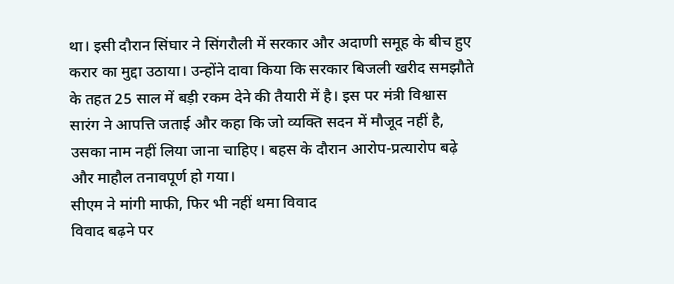था। इसी दौरान सिंघार ने सिंगरौली में सरकार और अदाणी समूह के बीच हुए करार का मुद्दा उठाया। उन्होंने दावा किया कि सरकार बिजली खरीद समझौते के तहत 25 साल में बड़ी रकम देने की तैयारी में है। इस पर मंत्री विश्वास सारंग ने आपत्ति जताई और कहा कि जो व्यक्ति सदन में मौजूद नहीं है, उसका नाम नहीं लिया जाना चाहिए। बहस के दौरान आरोप-प्रत्यारोप बढ़े और माहौल तनावपूर्ण हो गया।
सीएम ने मांगी माफी, फिर भी नहीं थमा विवाद
विवाद बढ़ने पर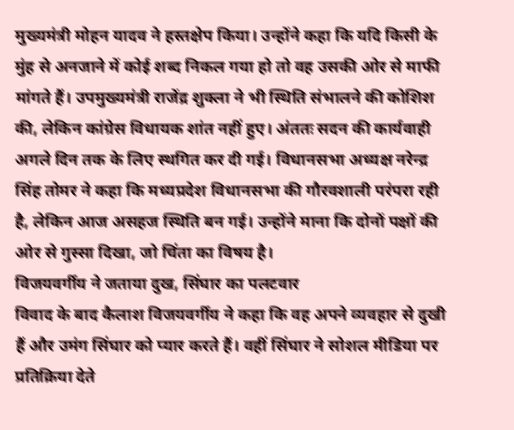मुख्यमंत्री मोहन यादव ने हस्तक्षेप किया। उन्होंने कहा कि यदि किसी के मुंह से अनजाने में कोई शब्द निकल गया हो तो वह उसकी ओर से माफी मांगते हैं। उपमुख्यमंत्री राजेंद्र शुक्ला ने भी स्थिति संभालने की कोशिश की, लेकिन कांग्रेस विधायक शांत नहीं हुए। अंततः सदन की कार्यवाही अगले दिन तक के लिए स्थगित कर दी गई। विधानसभा अध्यक्ष नरेन्द्र सिंह तोमर ने कहा कि मध्यप्रदेश विधानसभा की गौरवशाली परंपरा रही है, लेकिन आज असहज स्थिति बन गई। उन्होंने माना कि दोनों पक्षों की ओर से गुस्सा दिखा, जो चिंता का विषय है।
विजयवर्गीय ने जताया दुख, सिंघार का पलटवार
विवाद के बाद कैलाश विजयवर्गीय ने कहा कि वह अपने व्यवहार से दुखी हैं और उमंग सिंघार को प्यार करते हैं। वहीं सिंघार ने सोशल मीडिया पर प्रतिक्रिया देते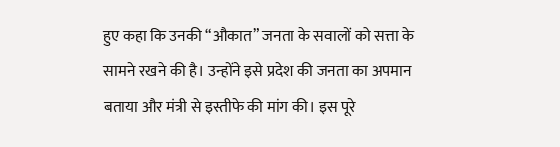हुए कहा कि उनकी “औकात” जनता के सवालों को सत्ता के सामने रखने की है। उन्होंने इसे प्रदेश की जनता का अपमान बताया और मंत्री से इस्तीफे की मांग की। इस पूरे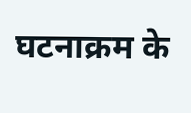घटनाक्रम के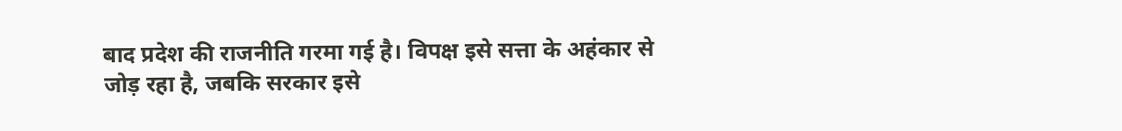बाद प्रदेश की राजनीति गरमा गई है। विपक्ष इसे सत्ता के अहंकार से जोड़ रहा है, जबकि सरकार इसे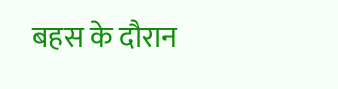बहस के दौरान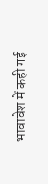भावावेश में कही गई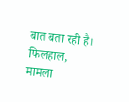बात बता रही है। फिलहाल, मामला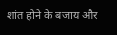शांत होने के बजाय और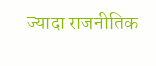ज्यादा राजनीतिक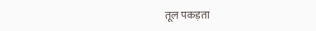तूल पकड़ता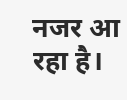नजर आ रहा है।